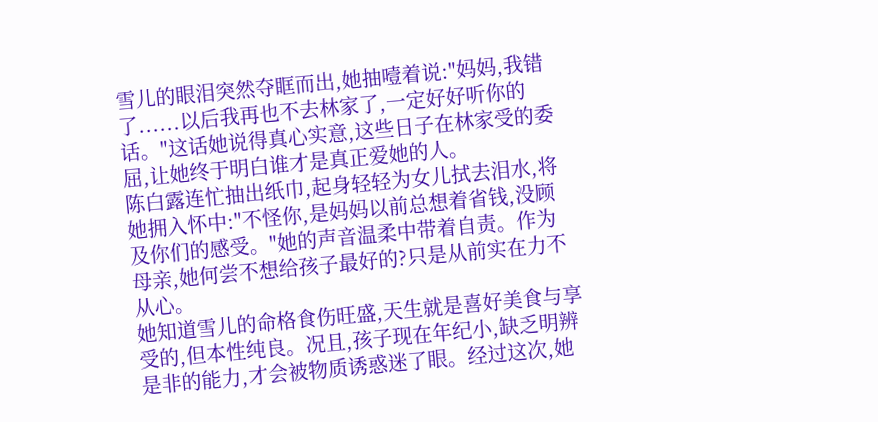雪儿的眼泪突然夺眶而出,她抽噎着说:"妈妈,我错了......以后我再也不去林家了,一定好好听你的话。"这话她说得真心实意,这些日子在林家受的委屈,让她终于明白谁才是真正爱她的人。
陈白露连忙抽出纸巾,起身轻轻为女儿拭去泪水,将她拥入怀中:"不怪你,是妈妈以前总想着省钱,没顾及你们的感受。"她的声音温柔中带着自责。作为母亲,她何尝不想给孩子最好的?只是从前实在力不从心。
她知道雪儿的命格食伤旺盛,天生就是喜好美食与享受的,但本性纯良。况且,孩子现在年纪小,缺乏明辨是非的能力,才会被物质诱惑迷了眼。经过这次,她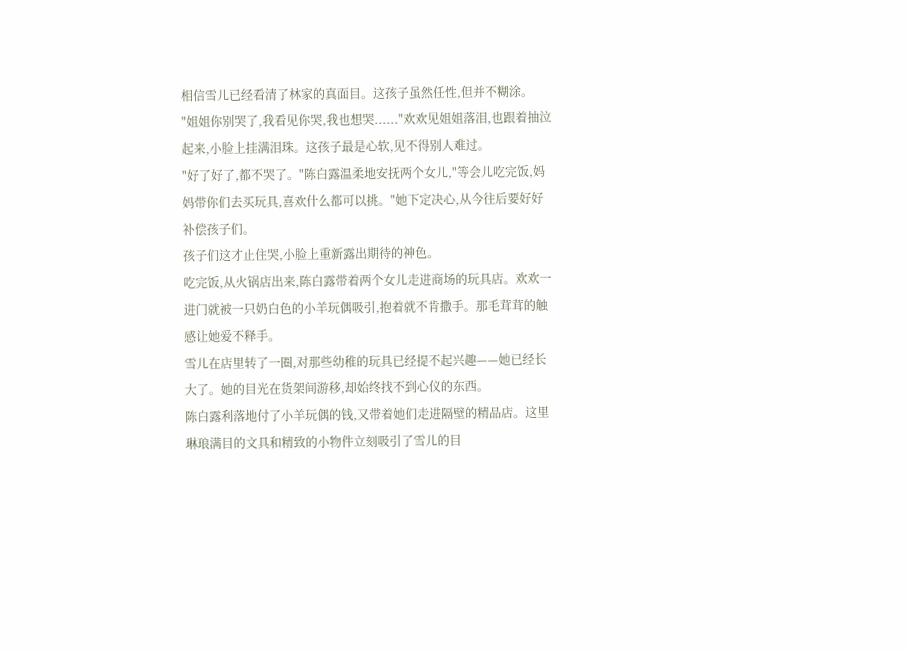相信雪儿已经看清了林家的真面目。这孩子虽然任性,但并不糊涂。
"姐姐你别哭了,我看见你哭,我也想哭......"欢欢见姐姐落泪,也跟着抽泣起来,小脸上挂满泪珠。这孩子最是心软,见不得别人难过。
"好了好了,都不哭了。"陈白露温柔地安抚两个女儿,"等会儿吃完饭,妈妈带你们去买玩具,喜欢什么都可以挑。"她下定决心,从今往后要好好补偿孩子们。
孩子们这才止住哭,小脸上重新露出期待的神色。
吃完饭,从火锅店出来,陈白露带着两个女儿走进商场的玩具店。欢欢一进门就被一只奶白色的小羊玩偶吸引,抱着就不肯撒手。那毛茸茸的触感让她爱不释手。
雪儿在店里转了一圈,对那些幼稚的玩具已经提不起兴趣——她已经长大了。她的目光在货架间游移,却始终找不到心仪的东西。
陈白露利落地付了小羊玩偶的钱,又带着她们走进隔壁的精品店。这里琳琅满目的文具和精致的小物件立刻吸引了雪儿的目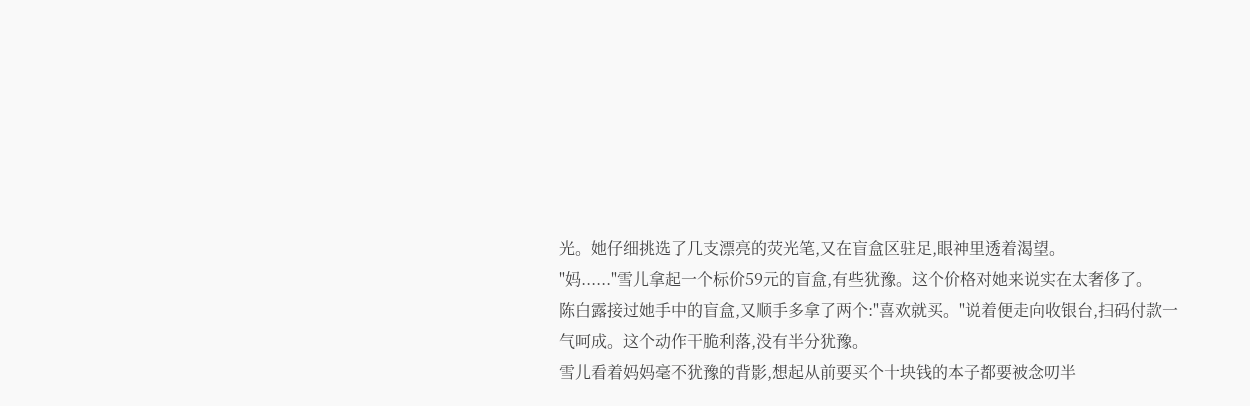光。她仔细挑选了几支漂亮的荧光笔,又在盲盒区驻足,眼神里透着渴望。
"妈......"雪儿拿起一个标价59元的盲盒,有些犹豫。这个价格对她来说实在太奢侈了。
陈白露接过她手中的盲盒,又顺手多拿了两个:"喜欢就买。"说着便走向收银台,扫码付款一气呵成。这个动作干脆利落,没有半分犹豫。
雪儿看着妈妈毫不犹豫的背影,想起从前要买个十块钱的本子都要被念叨半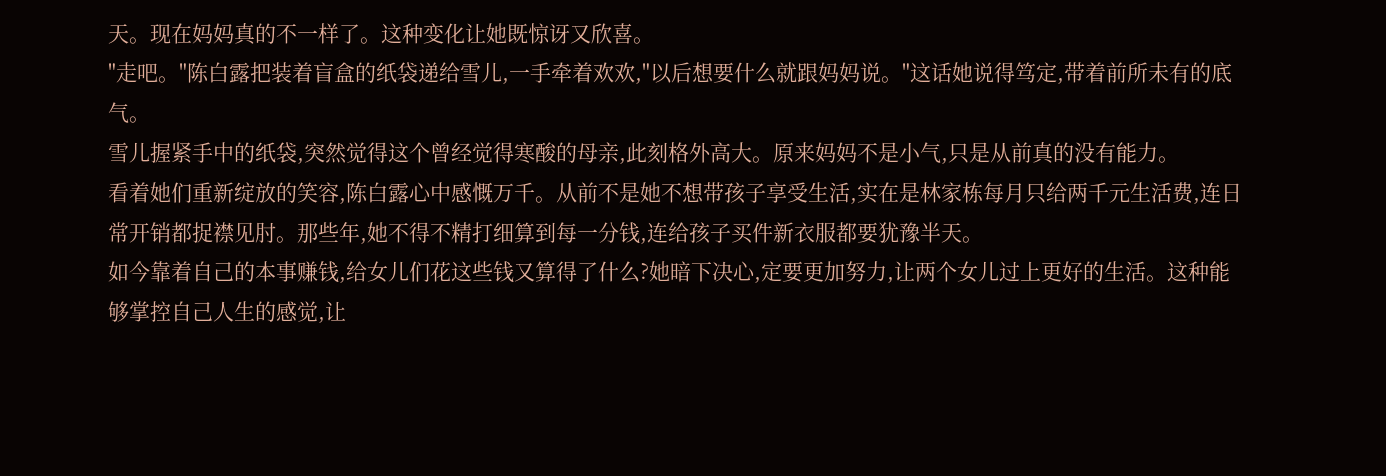天。现在妈妈真的不一样了。这种变化让她既惊讶又欣喜。
"走吧。"陈白露把装着盲盒的纸袋递给雪儿,一手牵着欢欢,"以后想要什么就跟妈妈说。"这话她说得笃定,带着前所未有的底气。
雪儿握紧手中的纸袋,突然觉得这个曾经觉得寒酸的母亲,此刻格外高大。原来妈妈不是小气,只是从前真的没有能力。
看着她们重新绽放的笑容,陈白露心中感慨万千。从前不是她不想带孩子享受生活,实在是林家栋每月只给两千元生活费,连日常开销都捉襟见肘。那些年,她不得不精打细算到每一分钱,连给孩子买件新衣服都要犹豫半天。
如今靠着自己的本事赚钱,给女儿们花这些钱又算得了什么?她暗下决心,定要更加努力,让两个女儿过上更好的生活。这种能够掌控自己人生的感觉,让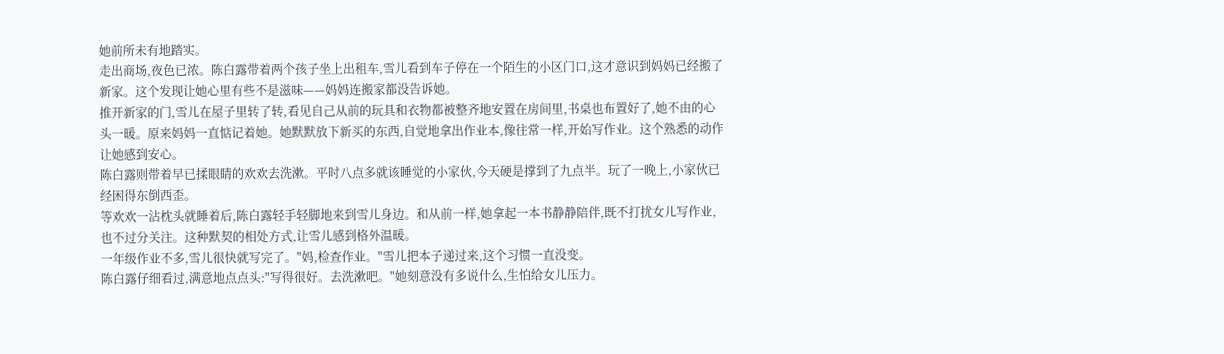她前所未有地踏实。
走出商场,夜色已浓。陈白露带着两个孩子坐上出租车,雪儿看到车子停在一个陌生的小区门口,这才意识到妈妈已经搬了新家。这个发现让她心里有些不是滋味——妈妈连搬家都没告诉她。
推开新家的门,雪儿在屋子里转了转,看见自己从前的玩具和衣物都被整齐地安置在房间里,书桌也布置好了,她不由的心头一暖。原来妈妈一直惦记着她。她默默放下新买的东西,自觉地拿出作业本,像往常一样,开始写作业。这个熟悉的动作让她感到安心。
陈白露则带着早已揉眼睛的欢欢去洗漱。平时八点多就该睡觉的小家伙,今天硬是撑到了九点半。玩了一晚上,小家伙已经困得东倒西歪。
等欢欢一沾枕头就睡着后,陈白露轻手轻脚地来到雪儿身边。和从前一样,她拿起一本书静静陪伴,既不打扰女儿写作业,也不过分关注。这种默契的相处方式,让雪儿感到格外温暖。
一年级作业不多,雪儿很快就写完了。"妈,检查作业。"雪儿把本子递过来,这个习惯一直没变。
陈白露仔细看过,满意地点点头:"写得很好。去洗漱吧。"她刻意没有多说什么,生怕给女儿压力。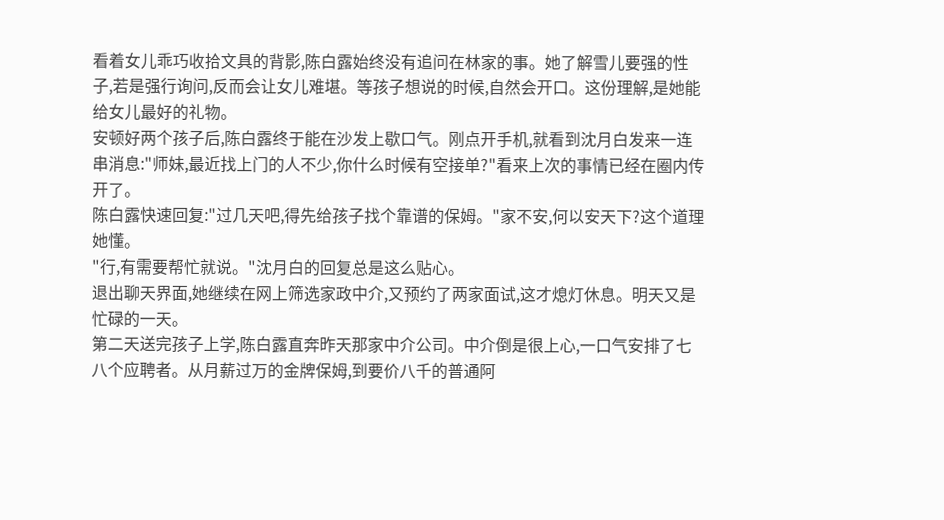看着女儿乖巧收拾文具的背影,陈白露始终没有追问在林家的事。她了解雪儿要强的性子,若是强行询问,反而会让女儿难堪。等孩子想说的时候,自然会开口。这份理解,是她能给女儿最好的礼物。
安顿好两个孩子后,陈白露终于能在沙发上歇口气。刚点开手机,就看到沈月白发来一连串消息:"师妹,最近找上门的人不少,你什么时候有空接单?"看来上次的事情已经在圈内传开了。
陈白露快速回复:"过几天吧,得先给孩子找个靠谱的保姆。"家不安,何以安天下?这个道理她懂。
"行,有需要帮忙就说。"沈月白的回复总是这么贴心。
退出聊天界面,她继续在网上筛选家政中介,又预约了两家面试,这才熄灯休息。明天又是忙碌的一天。
第二天送完孩子上学,陈白露直奔昨天那家中介公司。中介倒是很上心,一口气安排了七八个应聘者。从月薪过万的金牌保姆,到要价八千的普通阿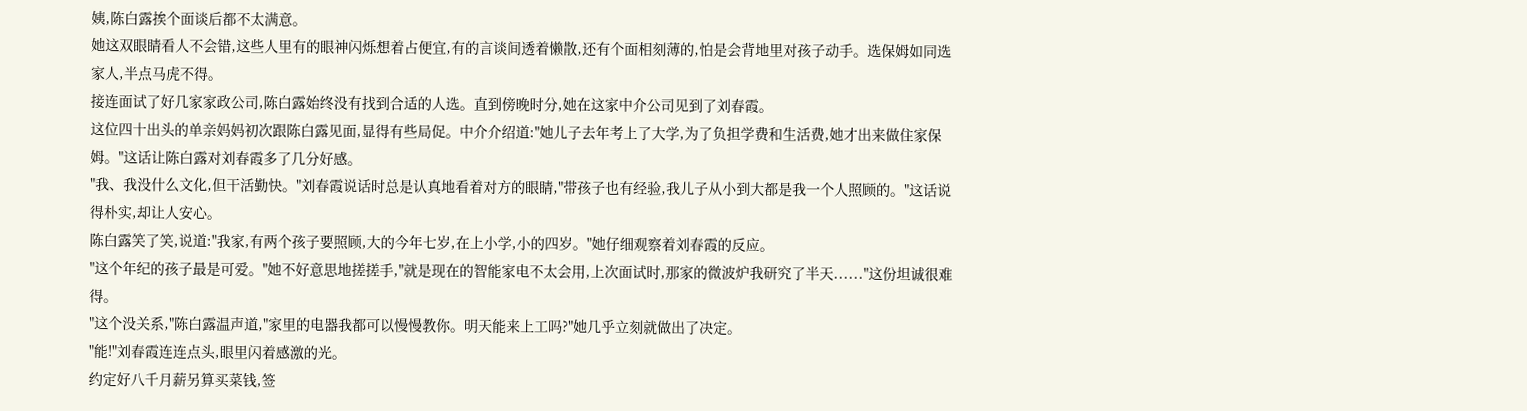姨,陈白露挨个面谈后都不太满意。
她这双眼睛看人不会错,这些人里有的眼神闪烁想着占便宜,有的言谈间透着懒散,还有个面相刻薄的,怕是会背地里对孩子动手。选保姆如同选家人,半点马虎不得。
接连面试了好几家家政公司,陈白露始终没有找到合适的人选。直到傍晚时分,她在这家中介公司见到了刘春霞。
这位四十出头的单亲妈妈初次跟陈白露见面,显得有些局促。中介介绍道:"她儿子去年考上了大学,为了负担学费和生活费,她才出来做住家保姆。"这话让陈白露对刘春霞多了几分好感。
"我、我没什么文化,但干活勤快。"刘春霞说话时总是认真地看着对方的眼睛,"带孩子也有经验,我儿子从小到大都是我一个人照顾的。"这话说得朴实,却让人安心。
陈白露笑了笑,说道:"我家,有两个孩子要照顾,大的今年七岁,在上小学,小的四岁。"她仔细观察着刘春霞的反应。
"这个年纪的孩子最是可爱。"她不好意思地搓搓手,"就是现在的智能家电不太会用,上次面试时,那家的微波炉我研究了半天......"这份坦诚很难得。
"这个没关系,"陈白露温声道,"家里的电器我都可以慢慢教你。明天能来上工吗?"她几乎立刻就做出了决定。
"能!"刘春霞连连点头,眼里闪着感激的光。
约定好八千月薪另算买菜钱,签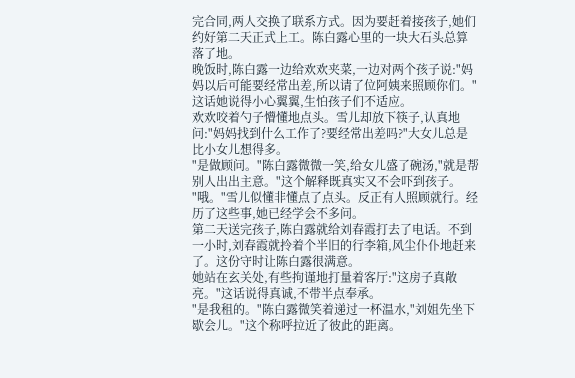完合同,两人交换了联系方式。因为要赶着接孩子,她们约好第二天正式上工。陈白露心里的一块大石头总算落了地。
晚饭时,陈白露一边给欢欢夹菜,一边对两个孩子说:"妈妈以后可能要经常出差,所以请了位阿姨来照顾你们。"这话她说得小心翼翼,生怕孩子们不适应。
欢欢咬着勺子懵懂地点头。雪儿却放下筷子,认真地问:"妈妈找到什么工作了?要经常出差吗?"大女儿总是比小女儿想得多。
"是做顾问。"陈白露微微一笑,给女儿盛了碗汤,"就是帮别人出出主意。"这个解释既真实又不会吓到孩子。
"哦。"雪儿似懂非懂点了点头。反正有人照顾就行。经历了这些事,她已经学会不多问。
第二天送完孩子,陈白露就给刘春霞打去了电话。不到一小时,刘春霞就拎着个半旧的行李箱,风尘仆仆地赶来了。这份守时让陈白露很满意。
她站在玄关处,有些拘谨地打量着客厅:"这房子真敞亮。"这话说得真诚,不带半点奉承。
"是我租的。"陈白露微笑着递过一杯温水,"刘姐先坐下歇会儿。"这个称呼拉近了彼此的距离。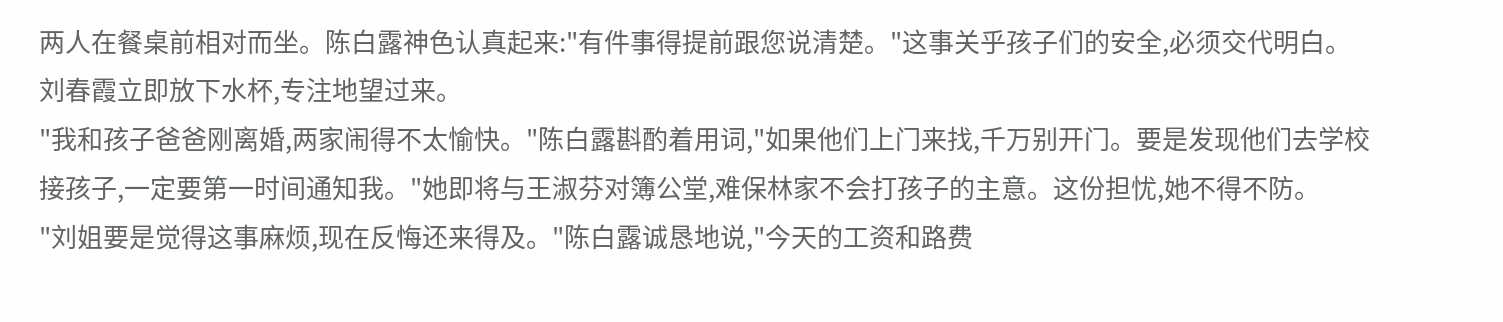两人在餐桌前相对而坐。陈白露神色认真起来:"有件事得提前跟您说清楚。"这事关乎孩子们的安全,必须交代明白。
刘春霞立即放下水杯,专注地望过来。
"我和孩子爸爸刚离婚,两家闹得不太愉快。"陈白露斟酌着用词,"如果他们上门来找,千万别开门。要是发现他们去学校接孩子,一定要第一时间通知我。"她即将与王淑芬对簿公堂,难保林家不会打孩子的主意。这份担忧,她不得不防。
"刘姐要是觉得这事麻烦,现在反悔还来得及。"陈白露诚恳地说,"今天的工资和路费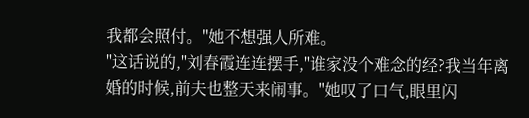我都会照付。"她不想强人所难。
"这话说的,"刘春霞连连摆手,"谁家没个难念的经?我当年离婚的时候,前夫也整天来闹事。"她叹了口气,眼里闪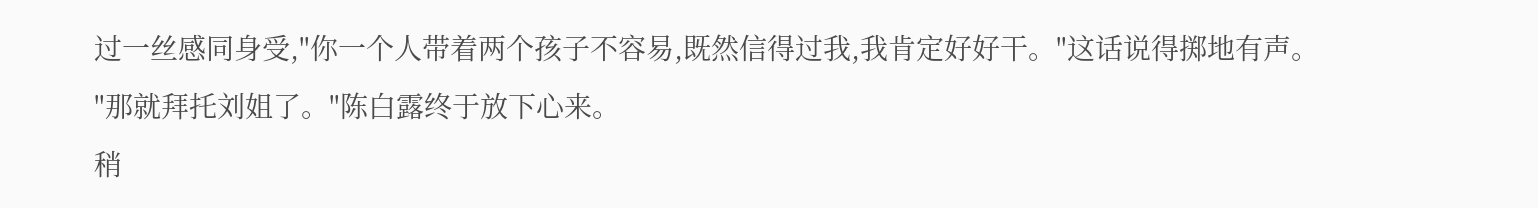过一丝感同身受,"你一个人带着两个孩子不容易,既然信得过我,我肯定好好干。"这话说得掷地有声。
"那就拜托刘姐了。"陈白露终于放下心来。
稍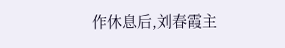作休息后,刘春霞主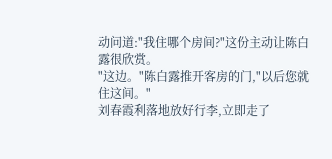动问道:"我住哪个房间?"这份主动让陈白露很欣赏。
"这边。"陈白露推开客房的门,"以后您就住这间。"
刘春霞利落地放好行李,立即走了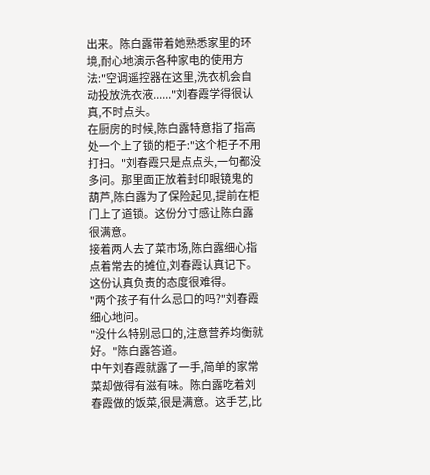出来。陈白露带着她熟悉家里的环境,耐心地演示各种家电的使用方法:"空调遥控器在这里,洗衣机会自动投放洗衣液......"刘春霞学得很认真,不时点头。
在厨房的时候,陈白露特意指了指高处一个上了锁的柜子:"这个柜子不用打扫。"刘春霞只是点点头,一句都没多问。那里面正放着封印眼镜鬼的葫芦,陈白露为了保险起见,提前在柜门上了道锁。这份分寸感让陈白露很满意。
接着两人去了菜市场,陈白露细心指点着常去的摊位,刘春霞认真记下。这份认真负责的态度很难得。
"两个孩子有什么忌口的吗?"刘春霞细心地问。
"没什么特别忌口的,注意营养均衡就好。"陈白露答道。
中午刘春霞就露了一手,简单的家常菜却做得有滋有味。陈白露吃着刘春霞做的饭菜,很是满意。这手艺,比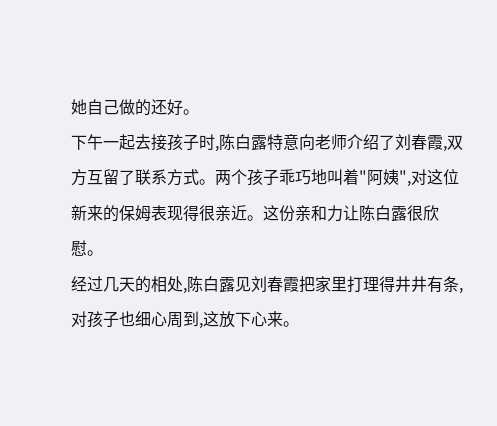她自己做的还好。
下午一起去接孩子时,陈白露特意向老师介绍了刘春霞,双方互留了联系方式。两个孩子乖巧地叫着"阿姨",对这位新来的保姆表现得很亲近。这份亲和力让陈白露很欣慰。
经过几天的相处,陈白露见刘春霞把家里打理得井井有条,对孩子也细心周到,这放下心来。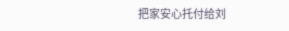把家安心托付给刘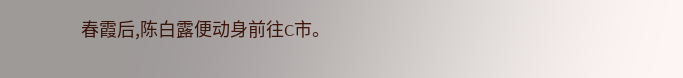春霞后,陈白露便动身前往C市。